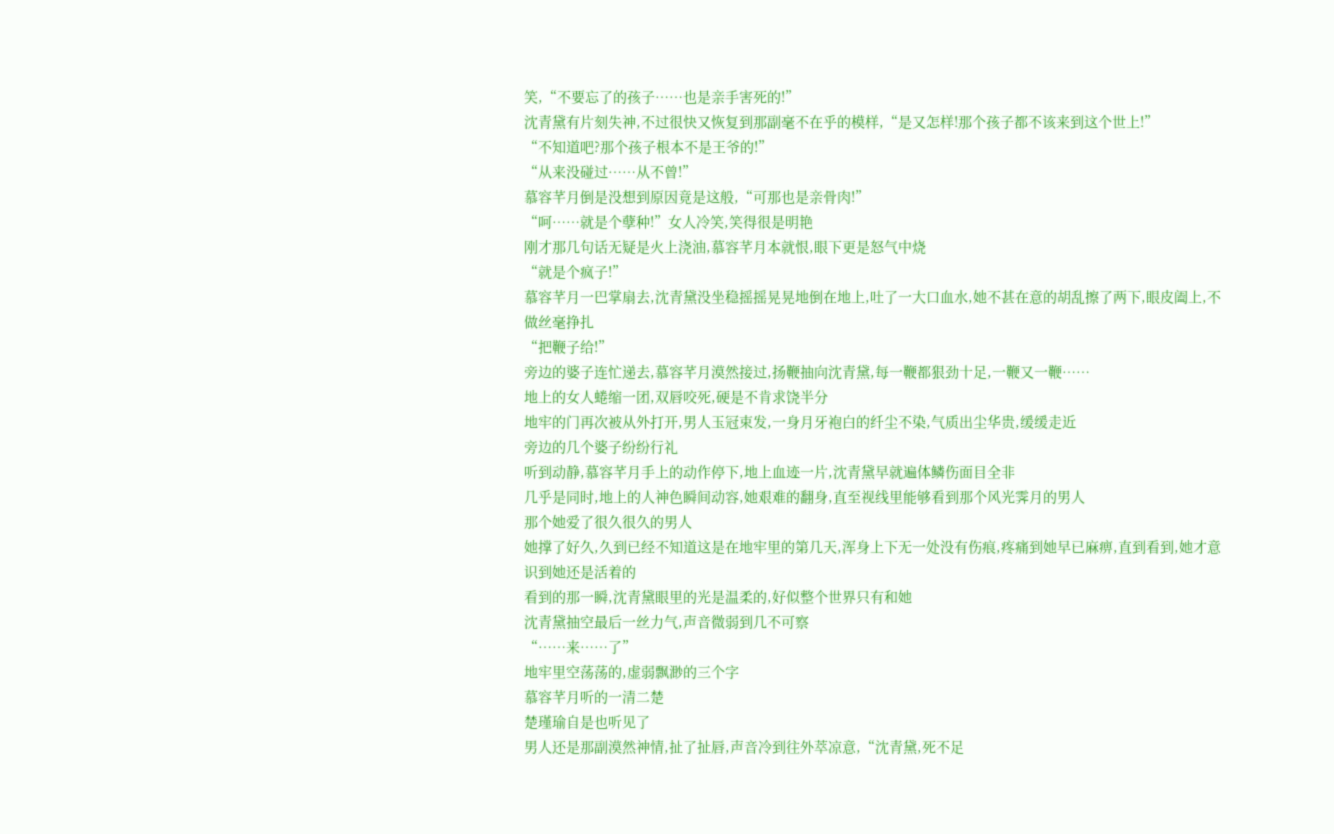笑,“不要忘了的孩子……也是亲手害死的!”
沈青黛有片刻失神,不过很快又恢复到那副毫不在乎的模样,“是又怎样!那个孩子都不该来到这个世上!”
“不知道吧?那个孩子根本不是王爷的!”
“从来没碰过……从不曾!”
慕容芊月倒是没想到原因竟是这般,“可那也是亲骨肉!”
“呵……就是个孽种!”女人冷笑,笑得很是明艳
刚才那几句话无疑是火上浇油,慕容芊月本就恨,眼下更是怒气中烧
“就是个疯子!”
慕容芊月一巴掌扇去,沈青黛没坐稳摇摇晃晃地倒在地上,吐了一大口血水,她不甚在意的胡乱擦了两下,眼皮阖上,不做丝毫挣扎
“把鞭子给!”
旁边的婆子连忙递去,慕容芊月漠然接过,扬鞭抽向沈青黛,每一鞭都狠劲十足,一鞭又一鞭……
地上的女人蜷缩一团,双唇咬死,硬是不肯求饶半分
地牢的门再次被从外打开,男人玉冠束发,一身月牙袍白的纤尘不染,气质出尘华贵,缓缓走近
旁边的几个婆子纷纷行礼
听到动静,慕容芊月手上的动作停下,地上血迹一片,沈青黛早就遍体鳞伤面目全非
几乎是同时,地上的人神色瞬间动容,她艰难的翻身,直至视线里能够看到那个风光霁月的男人
那个她爱了很久很久的男人
她撑了好久,久到已经不知道这是在地牢里的第几天,浑身上下无一处没有伤痕,疼痛到她早已麻痹,直到看到,她才意识到她还是活着的
看到的那一瞬,沈青黛眼里的光是温柔的,好似整个世界只有和她
沈青黛抽空最后一丝力气,声音微弱到几不可察
“……来……了”
地牢里空荡荡的,虚弱飘渺的三个字
慕容芊月听的一清二楚
楚瑾瑜自是也听见了
男人还是那副漠然神情,扯了扯唇,声音冷到往外萃凉意,“沈青黛,死不足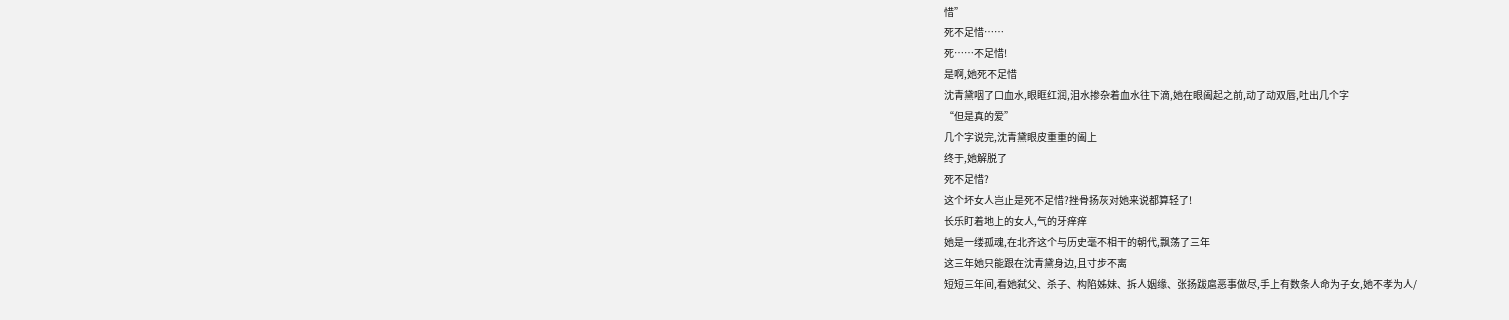惜”
死不足惜……
死……不足惜!
是啊,她死不足惜
沈青黛咽了口血水,眼眶红润,泪水掺杂着血水往下滴,她在眼阖起之前,动了动双唇,吐出几个字
“但是真的爱”
几个字说完,沈青黛眼皮重重的阖上
终于,她解脱了
死不足惜?
这个坏女人岂止是死不足惜?挫骨扬灰对她来说都算轻了!
长乐盯着地上的女人,气的牙痒痒
她是一缕孤魂,在北齐这个与历史毫不相干的朝代,飘荡了三年
这三年她只能跟在沈青黛身边,且寸步不离
短短三年间,看她弑父、杀子、构陷姊妹、拆人姻缘、张扬跋扈恶事做尽,手上有数条人命为子女,她不孝为人/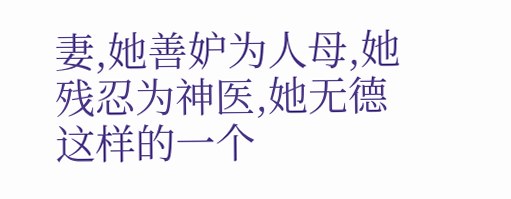妻,她善妒为人母,她残忍为神医,她无德
这样的一个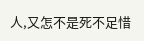人,又怎不是死不足惜